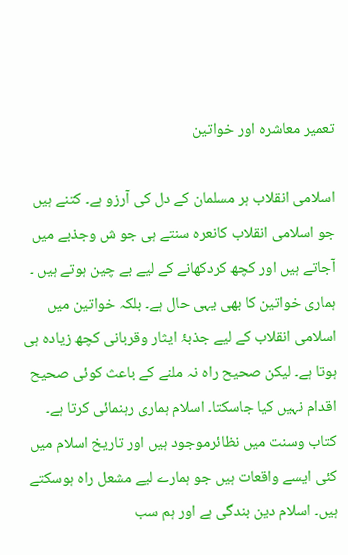تعمیر معاشرہ اور خواتین

اسلامی انقلاب ہر مسلمان کے دل کی آرزو ہے۔ کتنے ہیں جو اسلامی انقلاب کانعرہ سنتے ہی جو ش وجذبے میں آجاتے ہیں اور کچھ کردکھانے کے لیے بے چین ہوتے ہیں ۔ ہماری خواتین کا بھی یہی حال ہے۔ بلکہ خواتین میں اسلامی انقلاب کے لیے جذبۂ ایثار وقربانی کچھ زیادہ ہی ہوتا ہے۔ لیکن صحیح راہ نہ ملنے کے باعث کوئی صحیح اقدام نہیں کیا جاسکتا۔ اسلام ہماری رہنمائی کرتا ہے۔ کتاب وسنت میں نظائرموجود ہیں اور تاریخ اسلام میں کئی ایسے واقعات ہیں جو ہمارے لیے مشعل راہ ہوسکتے ہیں۔ اسلام دین بندگی ہے اور ہم سب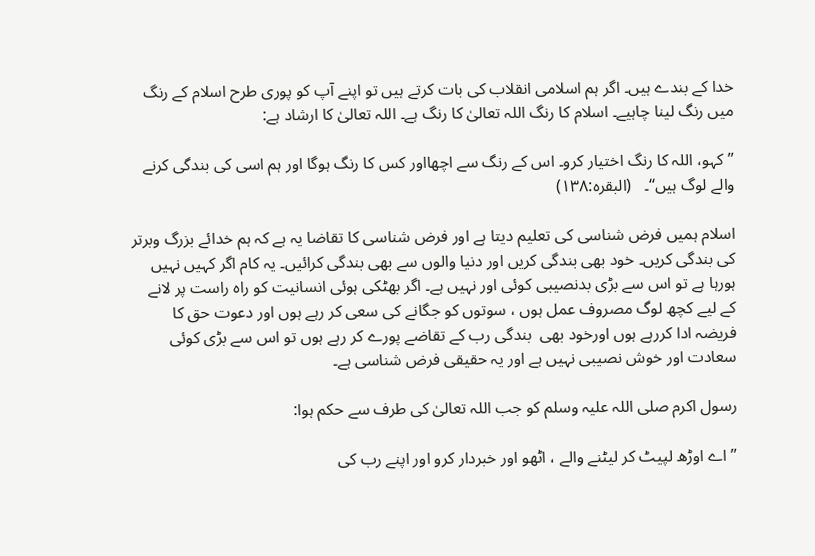خدا کے بندے ہیں۔ اگر ہم اسلامی انقلاب کی بات کرتے ہیں تو اپنے آپ کو پوری طرح اسلام کے رنگ میں رنگ لینا چاہیے۔ اسلام کا رنگ اللہ تعالیٰ کا رنگ ہے۔ اللہ تعالیٰ کا ارشاد ہے:

’’کہو، اللہ کا رنگ اختیار کرو۔ اس کے رنگ سے اچھااور کس کا رنگ ہوگا اور ہم اسی کی بندگی کرنے والے لوگ ہیں‘‘۔   (البقرہ:۱۳۸)

اسلام ہمیں فرض شناسی کی تعلیم دیتا ہے اور فرض شناسی کا تقاضا یہ ہے کہ ہم خدائے بزرگ وبرتر کی بندگی کریں۔ خود بھی بندگی کریں اور دنیا والوں سے بھی بندگی کرائیں۔ یہ کام اگر کہیں نہیں ہورہا ہے تو اس سے بڑی بدنصیبی کوئی اور نہیں ہے۔ اگر بھٹکی ہوئی انسانیت کو راہ راست پر لانے کے لیے کچھ لوگ مصروف عمل ہوں ، سوتوں کو جگانے کی سعی کر رہے ہوں اور دعوت حق کا فریضہ ادا کررہے ہوں اورخود بھی  بندگی رب کے تقاضے پورے کر رہے ہوں تو اس سے بڑی کوئی سعادت اور خوش نصیبی نہیں ہے اور یہ حقیقی فرض شناسی ہے۔

رسول اکرم صلی اللہ علیہ وسلم کو جب اللہ تعالیٰ کی طرف سے حکم ہوا:

’’اے اوڑھ لپیٹ کر لیٹنے والے ، اٹھو اور خبردار کرو اور اپنے رب کی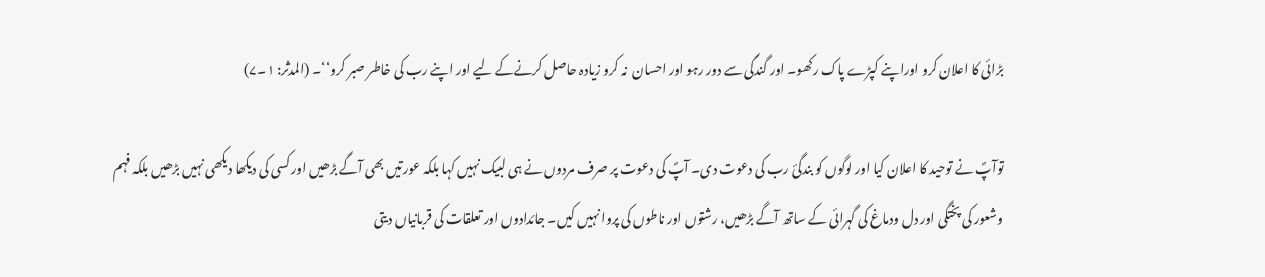بڑائی کا اعلان کرو اوراپنے کپڑے پاک رکھو۔ اور گندگی سے دور رہو اور احسان  نہ کرو زیادہ حاصل کرنےکے لیے اور اپنے رب کی خاطر صبر کرو‘‘۔ (المدثر: ۱۔۷)

توآپؐ نے توحید کا اعلان کیا اور لوگوں کو بندگیٔ رب کی دعوت دی۔ آپؐ کی دعوت پر صرف مردوں نے ہی لبیک نہیں کہا بلکہ عورتیں بھی آگے بڑھیں اور کسی کی دیکھا دیکھی نہیں بڑھیں بلکہ فہم وشعور کی پختگی اور دل ودماغ کی گہرائی کے ساتھ آگے بڑھیں، رشتوں اور ناطوں کی پروا نہیں کیں۔ جائدادوں اور تعلقات کی قربانیاں دیتی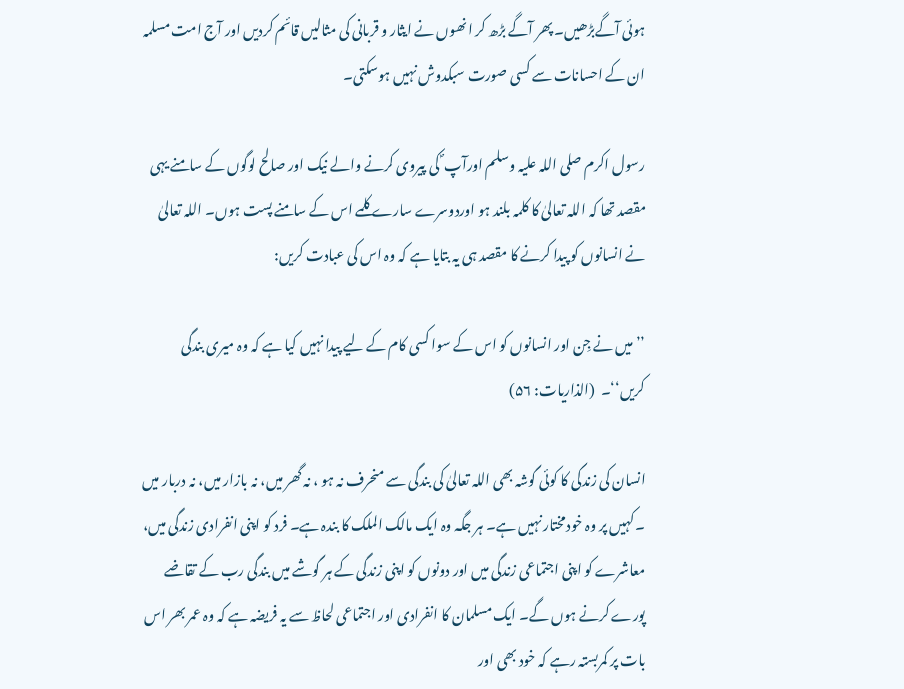ہوئی آگےبڑھیں۔ پھر آگے بڑھ کر انھوں نے ایثار و قربانی کی مثالیں قائم کردیں اور آج امت مسلمہ ان کے احسانات سے کسی صورت سبکدوش نہیں ہوسکتی۔

رسول اکرم صلی اللہ علیہ وسلم اورآپ ؐ کی پیروی کرنے والے نیک اور صالح لوگوں کے سامنے یہی مقصد تھا کہ اللہ تعالیٰ کا کلمہ بلند ہو اوردوسرے سارے کلمے اس کے سامنے پست ہوں۔ اللہ تعالیٰ نے انسانوں کو پیدا کرنے کا مقصد ہی یہ بتایا ہے کہ وہ اس کی عبادت کریں:

’’میں نے جِن اور انسانوں کو اس کے سوا کسی کام کے لیے پیدا نہیں کیا ہے کہ وہ میری بندگی کریں‘‘۔  (الذاریات: ۵۶)

انسان کی زندگی کا کوئی گوشہ بھی اللہ تعالیٰ کی بندگی سے منحرف نہ ہو ، نہ گھر میں، نہ بازار میں، نہ دربار میں ۔ کہیں پر وہ خودمختار نہیں ہے۔ ہر جگہ وہ ایک مالک الملک کا بندہ ہے۔ فرد کو اپنی انفرادی زندگی میں، معاشرے کو اپنی اجتماعی زندگی میں اور دونوں کو اپنی زندگی کے ہر گوشے میں بندگی رب کے تقاضے پورے کرنے ہوں گے۔ ایک مسلمان کا انفرادی اور اجتماعی لحاظ سے یہ فریضہ ہے کہ وہ عمر بھر اس بات پر کمربستہ رہے کہ خود بھی اور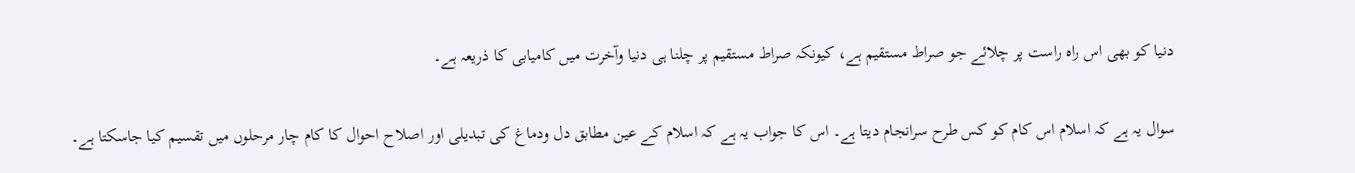دنیا کو بھی اس راہ راست پر چلائے جو صراط مستقیم ہے، کیونکہ صراط مستقیم پر چلنا ہی دنیا وآخرت میں کامیابی کا ذریعہ ہے۔

سوال یہ ہے کہ اسلام اس کام کو کس طرح سرانجام دیتا ہے۔ اس کا جواب یہ ہے کہ اسلام کے عین مطابق دل ودماغ کی تبدیلی اور اصلاح احوال کا کام چار مرحلوں میں تقسیم کیا جاسکتا ہے۔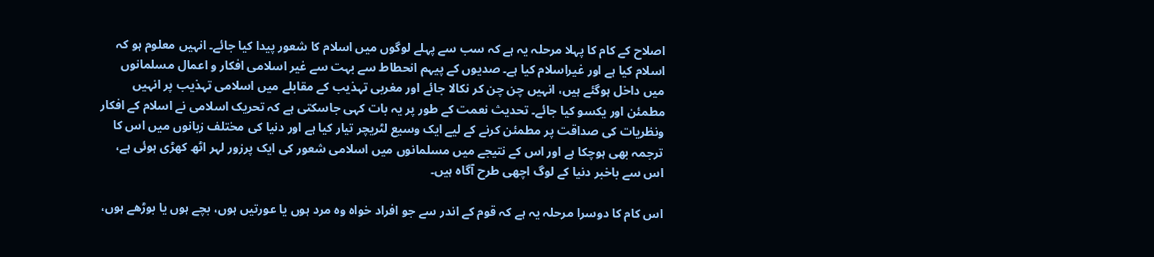اصلاح کے کام کا پہلا مرحلہ یہ ہے کہ سب سے پہلے لوگوں میں اسلام کا شعور پیدا کیا جائے۔ انہیں معلوم ہو کہ اسلام کیا ہے اور غیراسلام کیا ہے۔ صدیوں کے پیہم انحطاط سے بہت سے غیر اسلامی افکار و اعمال مسلمانوں میں داخل ہوگئے ہیں، انہیں چن چن کر نکالا جائے اور مغربی تہذیب کے مقابلے میں اسلامی تہذیب پر انہیں مطمئن اور یکسو کیا جائے۔ تحدیث نعمت کے طور پر یہ بات کہی جاسکتی ہے کہ تحریک اسلامی نے اسلام کے افکار ونظریات کی صداقت پر مطمئن کرنے کے لیے ایک وسیع لٹریچر تیار کیا ہے اور دنیا کی مختلف زبانوں میں اس کا ترجمہ بھی ہوچکا ہے اور اس کے نتیجے میں مسلمانوں میں اسلامی شعور کی ایک پرزور لہر اٹھ کھڑی ہوئی ہے، اس سے باخبر دنیا کے لوگ اچھی طرح آگاہ ہیں۔

اس کام کا دوسرا مرحلہ یہ ہے کہ قوم کے اندر سے جو افراد خواہ وہ مرد ہوں یا عورتیں ہوں، بچے ہوں یا بوڑھے ہوں،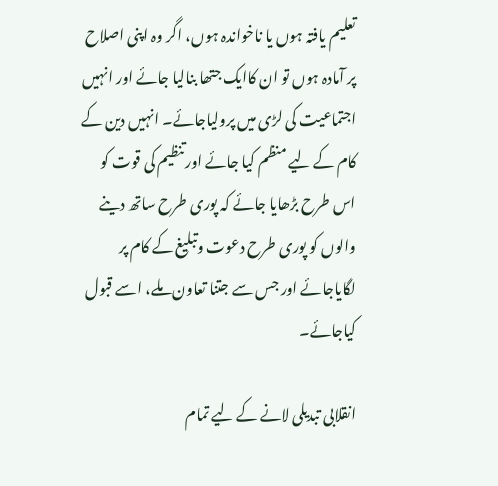تعلیم یافتہ ہوں یا ناخواندہ ہوں، اگر وہ اپنی اصلاح پر آمادہ ہوں تو ان کاایک جتھا بنالیا جائے اور انہیں اجتماعیت کی لڑی میں پرولیاجائے۔ انہیں دین کے کام کے لیے منظم کیا جائے اور تنظیم کی قوت کو اس طرح بڑھایا جائے کہ پوری طرح ساتھ دینے والوں کو پوری طرح دعوت وتبلیغ کے کام پر لگایاجائے اور جس سے جتنا تعاون ملے، اسے قبول کیاجائے۔

انقلابی تبدیلی لانے کے لیے تمام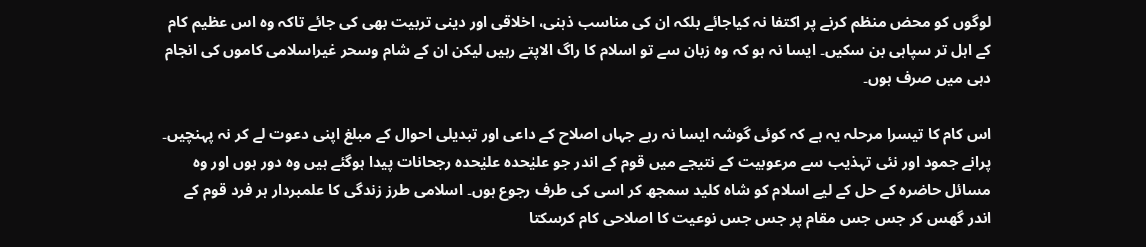لوگوں کو محض منظم کرنے پر اکتفا نہ کیاجائے بلکہ ان کی مناسب ذہنی، اخلاقی اور دینی تربیت بھی کی جائے تاکہ وہ اس عظیم کام کے اہل تر سپاہی بن سکیں۔ ایسا نہ ہو کہ وہ زبان سے تو اسلام کا راگ الاپتے رہیں لیکن ان کے شام وسحر غیراسلامی کاموں کی انجام دہی میں صرف ہوں۔

اس کام کا تیسرا مرحلہ یہ ہے کہ کوئی گوشہ ایسا نہ رہے جہاں اصلاح کے داعی اور تبدیلی احوال کے مبلغ اپنی دعوت لے کر نہ پہنچیں۔ پرانے جمود اور نئی تہذیب سے مرعوبیت کے نتیجے میں قوم کے اندر جو علیٰحدہ علیٰحدہ رجحانات پیدا ہوگئے ہیں وہ دور ہوں اور وہ مسائل حاضرہ کے حل کے لیے اسلام کو شاہ کلید سمجھ کر اسی کی طرف رجوع ہوں۔ اسلامی طرز زندگی کا علمبردار ہر فرد قوم کے اندر گھس کر جس جس مقام پر جس جس نوعیت کا اصلاحی کام کرسکتا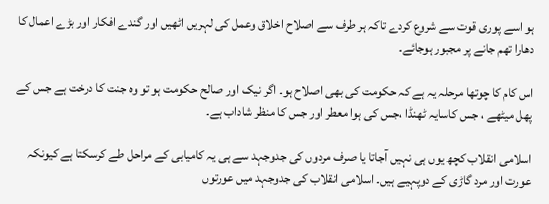ہو اسے پوری قوت سے شروع کردے تاکہ ہر طرف سے اصلاح اخلاق وعمل کی لہریں اٹھیں اور گندے افکار اور بڑے اعمال کا دھارا تھم جانے پر مجبور ہوجائے۔

اس کام کا چوتھا مرحلہ یہ ہے کہ حکومت کی بھی اصلاح ہو۔ اگر نیک اور صالح حکومت ہو تو وہ جنت کا درخت ہے جس کے پھل میٹھے ، جس کاسایہ ٹھنڈا ،جس کی ہوا معطر اور جس کا منظر شاداب ہے۔

اسلامی انقلاب کچھ یوں ہی نہیں آجاتا یا صرف مردوں کی جدوجہد سے ہی یہ کامیابی کے مراحل طے کرسکتا ہے کیونکہ عورت اور مرد گاڑی کے دوپہیے ہیں۔ اسلامی انقلاب کی جدوجہد میں عورتوں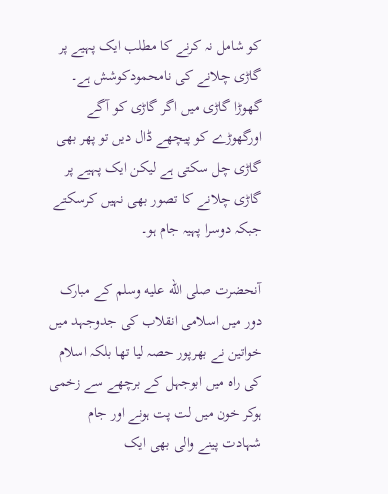کو شامل نہ کرنے کا مطلب ایک پہیے پر گاڑی چلانے کی نامحمودکوشش ہے۔ گھوڑا گاڑی میں اگر گاڑی کو آگے اورگھوڑے کو پیچھے ڈال دیں تو پھر بھی گاڑی چل سکتی ہے لیکن ایک پہیے پر گاڑی چلانے کا تصور بھی نہیں کرسکتے جبکہ دوسرا پہیہ جام ہو۔

آنحضرت صلى الله عليه وسلم کے مبارک دور میں اسلامی انقلاب کی جدوجہد میں خواتین نے بھرپور حصہ لیا تھا بلکہ اسلام کی راہ میں ابوجہل کے برچھے سے زخمی ہوکر خون میں لت پت ہونے اور جام شہادت پینے والی بھی ایک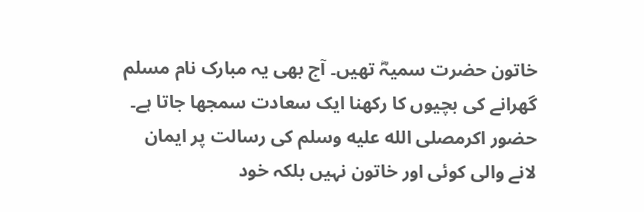خاتون حضرت سمیہؓ تھیں۔ آج بھی یہ مبارک نام مسلم گھرانے کی بچیوں کا رکھنا ایک سعادت سمجھا جاتا ہے۔ حضور اکرمصلى الله عليه وسلم کی رسالت پر ایمان لانے والی کوئی اور خاتون نہیں بلکہ خود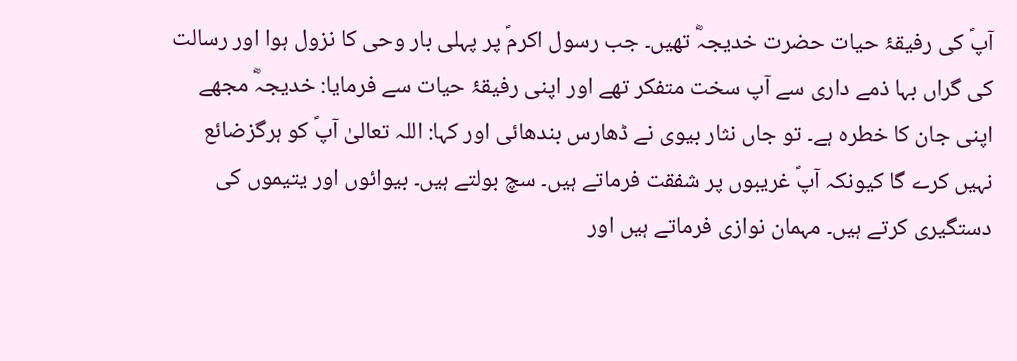آپؐ کی رفیقۂ حیات حضرت خدیجہؓ تھیں۔ جب رسول اکرمؐ پر پہلی بار وحی کا نزول ہوا اور رسالت کی گراں بہا ذمے داری سے آپ سخت متفکر تھے اور اپنی رفیقۂ حیات سے فرمایا: خدیجہؓ مجھے اپنی جان کا خطرہ ہے۔ تو جاں نثار بیوی نے ڈھارس بندھائی اور کہا: اللہ تعالیٰ آپؐ کو ہرگزضائع نہیں کرے گا کیونکہ آپؐ غریبوں پر شفقت فرماتے ہیں۔ سچ بولتے ہیں۔ بیوائوں اور یتیموں کی دستگیری کرتے ہیں۔ مہمان نوازی فرماتے ہیں اور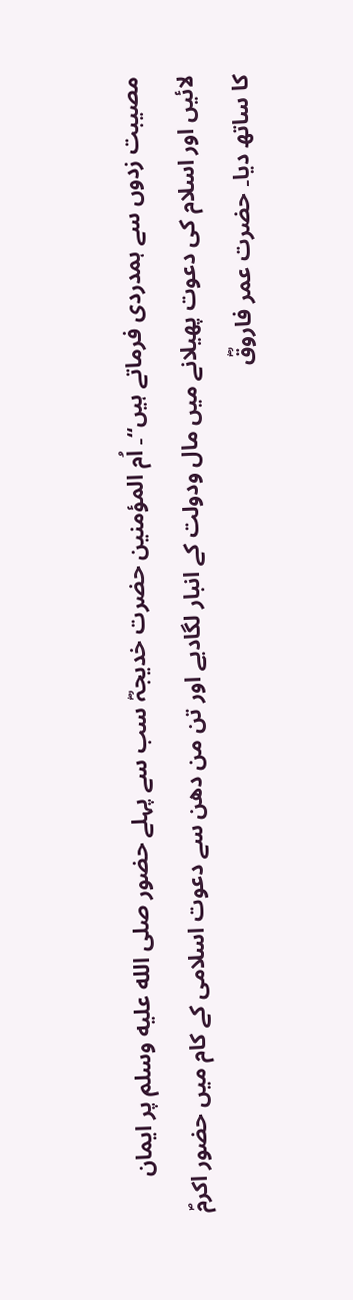مصیبت زدوں سے ہمدردی فرماتے ہیں‘‘۔ اُم المؤمنین حضرت خدیجہؓ سب سے پہلے حضور صلى الله عليه وسلم پر ایمان لائیں اور اسلام کی دعوت پھیلانے میں مال ودولت کے انبار لگادیے اور تن من دھن سے دعوت اسلامی کے کام میں حضور اکرمؐ کا ساتھ دیا۔ حضرت عمر فاروقؓ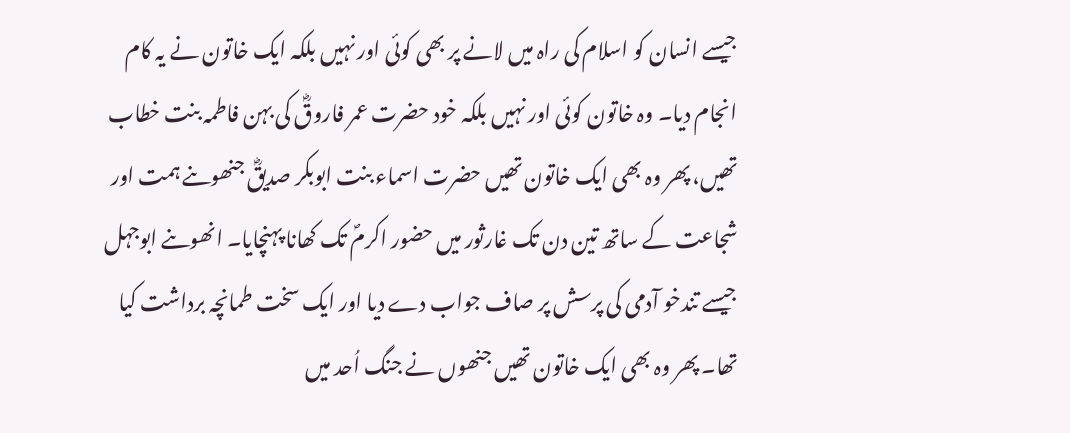جیسے انسان کو اسلام کی راہ میں لانے پر بھی کوئی اور نہیں بلکہ ایک خاتون نے یہ کام انجام دیا۔ وہ خاتون کوئی اور نہیں بلکہ خود حضرت عمر فاروقؓ کی بہن فاطمہ بنت خطاب تھیں، پھر وہ بھی ایک خاتون تھیں حضرت اسماء بنت ابوبکر صدیقؓ جنھوںنے ہمت اور شجاعت کے ساتھ تین دن تک غارثور میں حضور اکرمؐ تک کھانا پہنچایا۔ انھوںنے ابوجہل جیسے تندخو آدمی کی پرسش پر صاف جواب دے دیا اور ایک سخت طمانچہ برداشت کیا تھا۔ پھر وہ بھی ایک خاتون تھیں جنھوں نے جنگ اُحد میں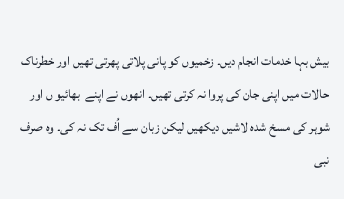بیش بہا خدمات انجام دیں۔ زخمیوں کو پانی پلاتی پھرتی تھیں اور خطرناک حالات میں اپنی جان کی پروا نہ کرتی تھیں۔ انھوں نے اپنے  بھائیو ں اور شوہر کی مسخ شدہ لاشیں دیکھیں لیکن زبان سے اُف تک نہ کی۔ وہ صرف نبی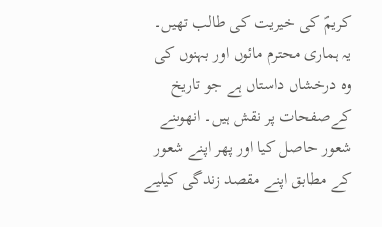کریمؐ کی خیریت کی طالب تھیں۔ یہ ہماری محترم مائوں اور بہنوں کی وہ درخشاں داستاں ہے جو تاریخ کےصفحات پر نقش ہیں۔ انھوںنے شعور حاصل کیا اور پھر اپنے شعور کے مطابق اپنے مقصد زندگی کیلیے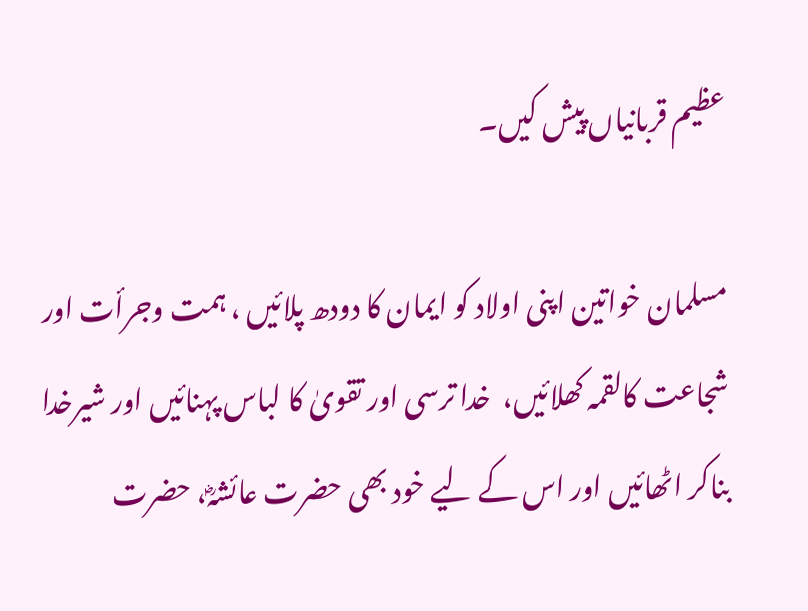عظیم قربانیاں پیش کیں۔

مسلمان خواتین اپنی اولاد کو ایمان کا دودھ پلائیں ، ہمت وجرأت اور شجاعت کالقمہ کھلائیں،  خدا ترسی اور تقویٰ کا لباس پہنائیں اور شیرخدا بناکر اٹھائیں اور اس کے لیے خود بھی حضرت عائشہؓ، حضرت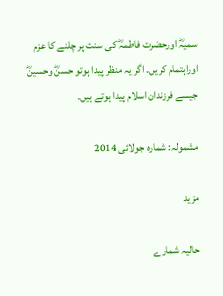سمیہؓ اورحضرت فاطمہؓ کی سنت پر چلنے کا عزم اوراہتمام کریں۔ اگر یہ منظر پیدا ہوتو حسنؓ وحسینؓ جیسے فرزندان اسلام پیدا ہوتے ہیں۔

مشمولہ: شمارہ جولائی 2014

مزید

حالیہ شمارے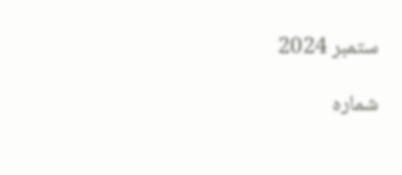ستمبر 2024

شمارہ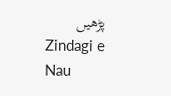پڑھیں
Zindagi e Nau